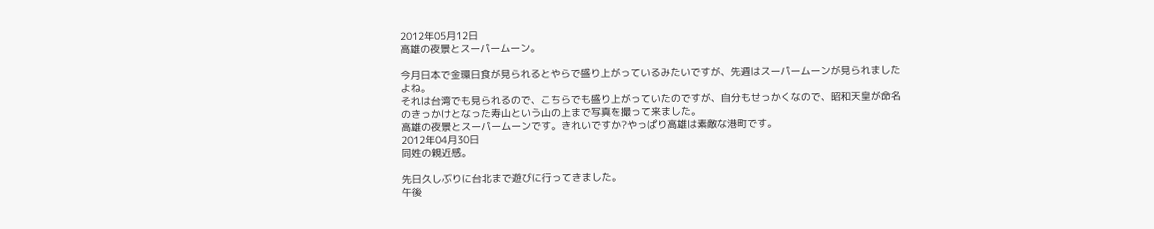2012年05月12日
高雄の夜景とスーパームーン。

今月日本で金環日食が見られるとやらで盛り上がっているみたいですが、先週はスーパームーンが見られましたよね。
それは台湾でも見られるので、こちらでも盛り上がっていたのですが、自分もせっかくなので、昭和天皇が命名のきっかけとなった寿山という山の上まで写真を撮って来ました。
高雄の夜景とスーパームーンです。きれいですか?やっぱり高雄は素敵な港町です。
2012年04月30日
同姓の親近感。

先日久しぶりに台北まで遊びに行ってきました。
午後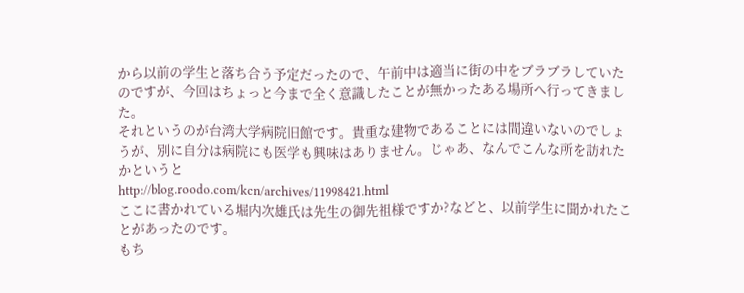から以前の学生と落ち合う予定だったので、午前中は適当に街の中をブラブラしていたのですが、今回はちょっと今まで全く意識したことが無かったある場所へ行ってきました。
それというのが台湾大学病院旧館です。貴重な建物であることには間違いないのでしょうが、別に自分は病院にも医学も興味はありません。じゃあ、なんでこんな所を訪れたかというと
http://blog.roodo.com/kcn/archives/11998421.html
ここに書かれている堀内次雄氏は先生の御先祖様ですか?などと、以前学生に聞かれたことがあったのです。
もち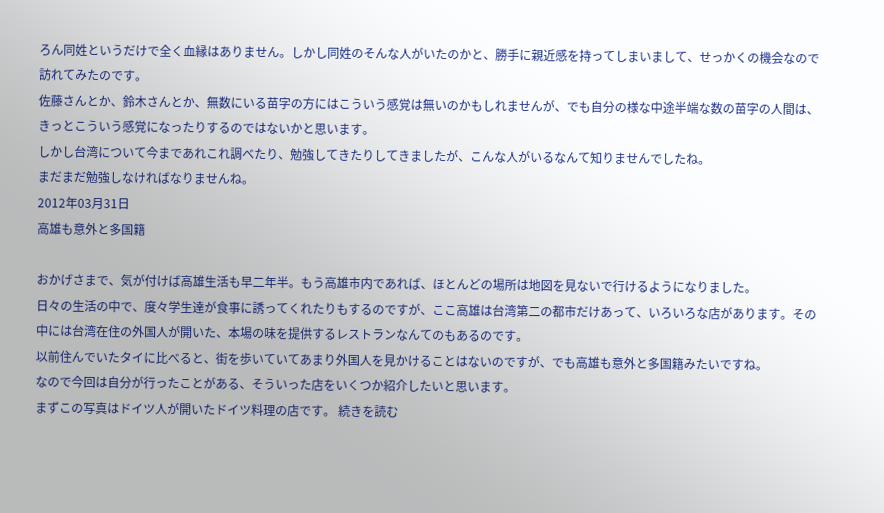ろん同姓というだけで全く血縁はありません。しかし同姓のそんな人がいたのかと、勝手に親近感を持ってしまいまして、せっかくの機会なので訪れてみたのです。
佐藤さんとか、鈴木さんとか、無数にいる苗字の方にはこういう感覚は無いのかもしれませんが、でも自分の様な中途半端な数の苗字の人間は、きっとこういう感覚になったりするのではないかと思います。
しかし台湾について今まであれこれ調べたり、勉強してきたりしてきましたが、こんな人がいるなんて知りませんでしたね。
まだまだ勉強しなければなりませんね。
2012年03月31日
高雄も意外と多国籍

おかげさまで、気が付けば高雄生活も早二年半。もう高雄市内であれば、ほとんどの場所は地図を見ないで行けるようになりました。
日々の生活の中で、度々学生達が食事に誘ってくれたりもするのですが、ここ高雄は台湾第二の都市だけあって、いろいろな店があります。その中には台湾在住の外国人が開いた、本場の味を提供するレストランなんてのもあるのです。
以前住んでいたタイに比べると、街を歩いていてあまり外国人を見かけることはないのですが、でも高雄も意外と多国籍みたいですね。
なので今回は自分が行ったことがある、そういった店をいくつか紹介したいと思います。
まずこの写真はドイツ人が開いたドイツ料理の店です。 続きを読む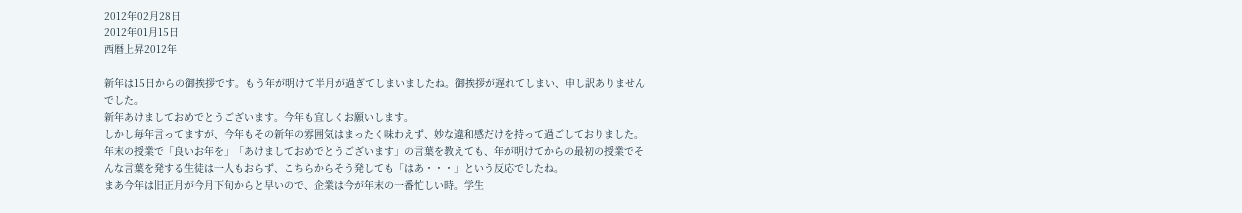2012年02月28日
2012年01月15日
西暦上昇2012年

新年は15日からの御挨拶です。もう年が明けて半月が過ぎてしまいましたね。御挨拶が遅れてしまい、申し訳ありませんでした。
新年あけましておめでとうございます。今年も宜しくお願いします。
しかし毎年言ってますが、今年もその新年の雰囲気はまったく味わえず、妙な違和感だけを持って過ごしておりました。
年末の授業で「良いお年を」「あけましておめでとうございます」の言葉を教えても、年が明けてからの最初の授業でそんな言葉を発する生徒は一人もおらず、こちらからそう発しても「はあ・・・」という反応でしたね。
まあ今年は旧正月が今月下旬からと早いので、企業は今が年末の一番忙しい時。学生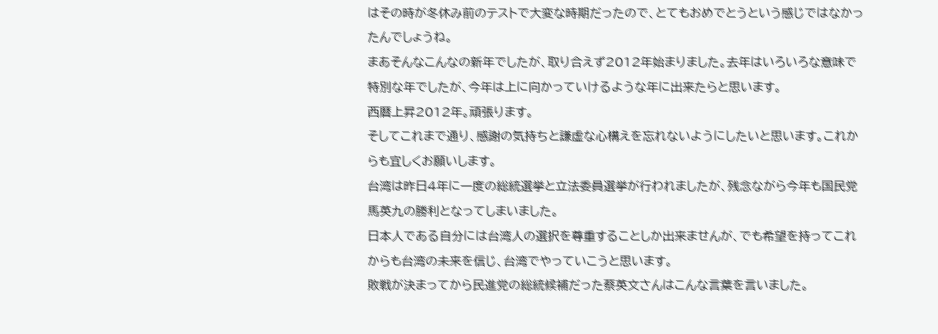はその時が冬休み前のテストで大変な時期だったので、とてもおめでとうという感じではなかったんでしょうね。
まあそんなこんなの新年でしたが、取り合えず2012年始まりました。去年はいろいろな意味で特別な年でしたが、今年は上に向かっていけるような年に出来たらと思います。
西暦上昇2012年。頑張ります。
そしてこれまで通り、感謝の気持ちと謙虚な心構えを忘れないようにしたいと思います。これからも宜しくお願いします。
台湾は昨日4年に一度の総統選挙と立法委員選挙が行われましたが、残念ながら今年も国民党馬英九の勝利となってしまいました。
日本人である自分には台湾人の選択を尊重することしか出来ませんが、でも希望を持ってこれからも台湾の未来を信じ、台湾でやっていこうと思います。
敗戦が決まってから民進党の総統候補だった蔡英文さんはこんな言葉を言いました。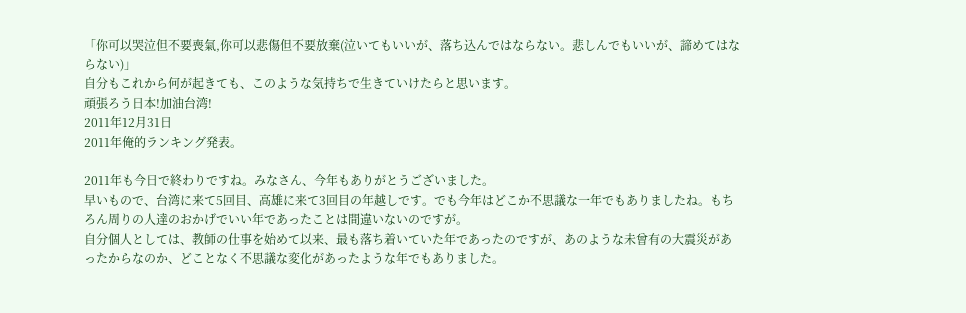「你可以哭泣但不要喪氣,你可以悲傷但不要放棄(泣いてもいいが、落ち込んではならない。悲しんでもいいが、諦めてはならない)」
自分もこれから何が起きても、このような気持ちで生きていけたらと思います。
頑張ろう日本!加油台湾!
2011年12月31日
2011年俺的ランキング発表。

2011年も今日で終わりですね。みなさん、今年もありがとうございました。
早いもので、台湾に来て5回目、高雄に来て3回目の年越しです。でも今年はどこか不思議な一年でもありましたね。もちろん周りの人達のおかげでいい年であったことは間違いないのですが。
自分個人としては、教師の仕事を始めて以来、最も落ち着いていた年であったのですが、あのような未曾有の大震災があったからなのか、どことなく不思議な変化があったような年でもありました。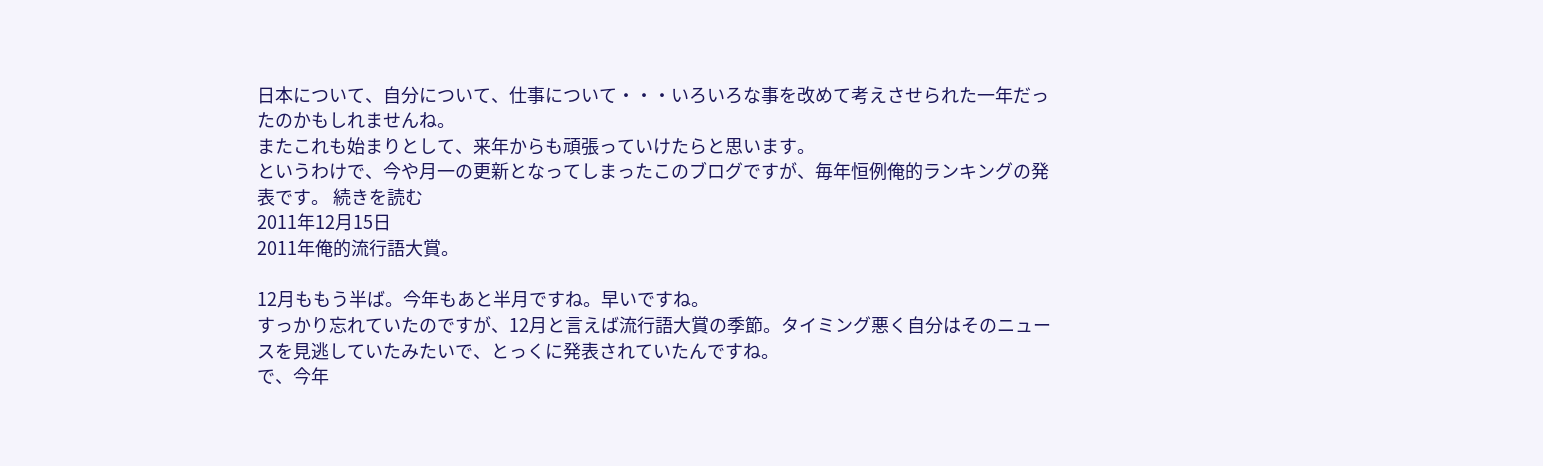日本について、自分について、仕事について・・・いろいろな事を改めて考えさせられた一年だったのかもしれませんね。
またこれも始まりとして、来年からも頑張っていけたらと思います。
というわけで、今や月一の更新となってしまったこのブログですが、毎年恒例俺的ランキングの発表です。 続きを読む
2011年12月15日
2011年俺的流行語大賞。

12月ももう半ば。今年もあと半月ですね。早いですね。
すっかり忘れていたのですが、12月と言えば流行語大賞の季節。タイミング悪く自分はそのニュースを見逃していたみたいで、とっくに発表されていたんですね。
で、今年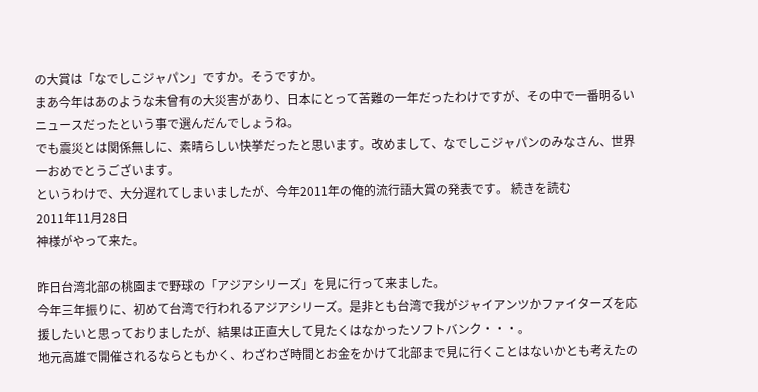の大賞は「なでしこジャパン」ですか。そうですか。
まあ今年はあのような未曾有の大災害があり、日本にとって苦難の一年だったわけですが、その中で一番明るいニュースだったという事で選んだんでしょうね。
でも震災とは関係無しに、素晴らしい快挙だったと思います。改めまして、なでしこジャパンのみなさん、世界一おめでとうございます。
というわけで、大分遅れてしまいましたが、今年2011年の俺的流行語大賞の発表です。 続きを読む
2011年11月28日
神様がやって来た。

昨日台湾北部の桃園まで野球の「アジアシリーズ」を見に行って来ました。
今年三年振りに、初めて台湾で行われるアジアシリーズ。是非とも台湾で我がジャイアンツかファイターズを応援したいと思っておりましたが、結果は正直大して見たくはなかったソフトバンク・・・。
地元高雄で開催されるならともかく、わざわざ時間とお金をかけて北部まで見に行くことはないかとも考えたの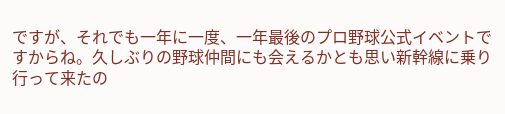ですが、それでも一年に一度、一年最後のプロ野球公式イベントですからね。久しぶりの野球仲間にも会えるかとも思い新幹線に乗り行って来たの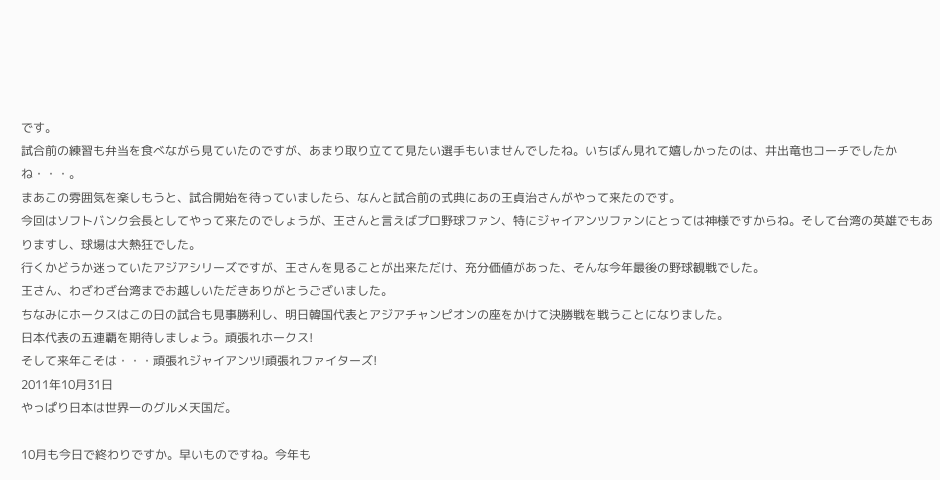です。
試合前の練習も弁当を食べながら見ていたのですが、あまり取り立てて見たい選手もいませんでしたね。いちばん見れて嬉しかったのは、井出竜也コーチでしたかね・・・。
まあこの雰囲気を楽しもうと、試合開始を待っていましたら、なんと試合前の式典にあの王貞治さんがやって来たのです。
今回はソフトバンク会長としてやって来たのでしょうが、王さんと言えばプロ野球ファン、特にジャイアンツファンにとっては神様ですからね。そして台湾の英雄でもありますし、球場は大熱狂でした。
行くかどうか迷っていたアジアシリーズですが、王さんを見ることが出来ただけ、充分価値があった、そんな今年最後の野球観戦でした。
王さん、わざわざ台湾までお越しいただきありがとうございました。
ちなみにホークスはこの日の試合も見事勝利し、明日韓国代表とアジアチャンピオンの座をかけて決勝戦を戦うことになりました。
日本代表の五連覇を期待しましょう。頑張れホークス!
そして来年こそは・・・頑張れジャイアンツ!頑張れファイターズ!
2011年10月31日
やっぱり日本は世界一のグルメ天国だ。

10月も今日で終わりですか。早いものですね。今年も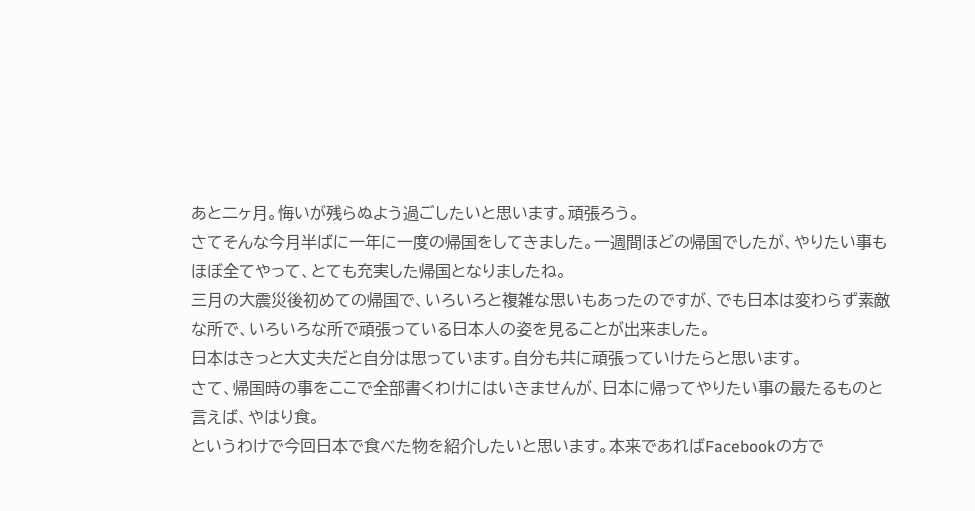あと二ヶ月。悔いが残らぬよう過ごしたいと思います。頑張ろう。
さてそんな今月半ばに一年に一度の帰国をしてきました。一週間ほどの帰国でしたが、やりたい事もほぼ全てやって、とても充実した帰国となりましたね。
三月の大震災後初めての帰国で、いろいろと複雑な思いもあったのですが、でも日本は変わらず素敵な所で、いろいろな所で頑張っている日本人の姿を見ることが出来ました。
日本はきっと大丈夫だと自分は思っています。自分も共に頑張っていけたらと思います。
さて、帰国時の事をここで全部書くわけにはいきませんが、日本に帰ってやりたい事の最たるものと言えば、やはり食。
というわけで今回日本で食べた物を紹介したいと思います。本来であればFacebookの方で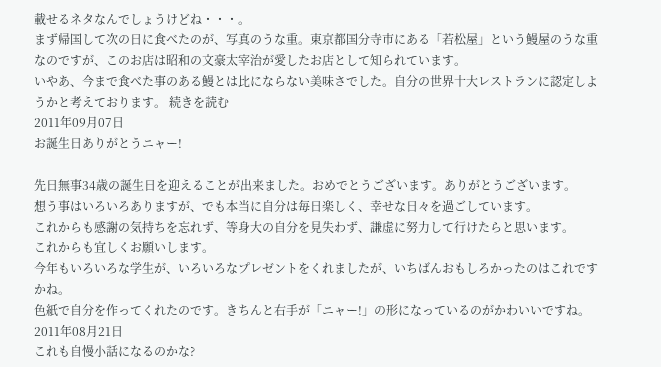載せるネタなんでしょうけどね・・・。
まず帰国して次の日に食べたのが、写真のうな重。東京都国分寺市にある「若松屋」という鰻屋のうな重なのですが、このお店は昭和の文豪太宰治が愛したお店として知られています。
いやあ、今まで食べた事のある鰻とは比にならない美味さでした。自分の世界十大レストランに認定しようかと考えております。 続きを読む
2011年09月07日
お誕生日ありがとうニャー!

先日無事34歳の誕生日を迎えることが出来ました。おめでとうございます。ありがとうございます。
想う事はいろいろありますが、でも本当に自分は毎日楽しく、幸せな日々を過ごしています。
これからも感謝の気持ちを忘れず、等身大の自分を見失わず、謙虚に努力して行けたらと思います。
これからも宜しくお願いします。
今年もいろいろな学生が、いろいろなプレゼントをくれましたが、いちばんおもしろかったのはこれですかね。
色紙で自分を作ってくれたのです。きちんと右手が「ニャー!」の形になっているのがかわいいですね。
2011年08月21日
これも自慢小話になるのかな?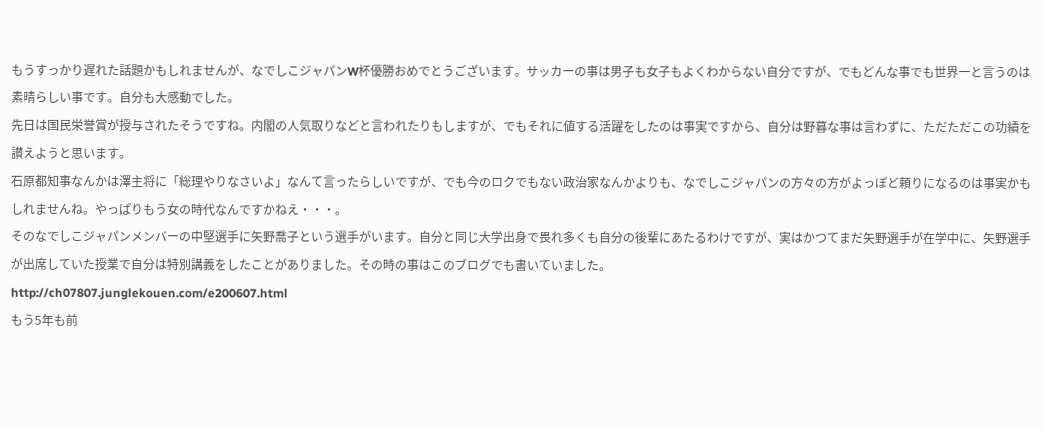もうすっかり遅れた話題かもしれませんが、なでしこジャパンW杯優勝おめでとうございます。サッカーの事は男子も女子もよくわからない自分ですが、でもどんな事でも世界一と言うのは素晴らしい事です。自分も大感動でした。
先日は国民栄誉賞が授与されたそうですね。内閣の人気取りなどと言われたりもしますが、でもそれに値する活躍をしたのは事実ですから、自分は野暮な事は言わずに、ただただこの功績を讃えようと思います。
石原都知事なんかは澤主将に「総理やりなさいよ」なんて言ったらしいですが、でも今のロクでもない政治家なんかよりも、なでしこジャパンの方々の方がよっぽど頼りになるのは事実かもしれませんね。やっぱりもう女の時代なんですかねえ・・・。
そのなでしこジャパンメンバーの中堅選手に矢野喬子という選手がいます。自分と同じ大学出身で畏れ多くも自分の後輩にあたるわけですが、実はかつてまだ矢野選手が在学中に、矢野選手が出席していた授業で自分は特別講義をしたことがありました。その時の事はこのブログでも書いていました。
http://ch07807.junglekouen.com/e200607.html
もう5年も前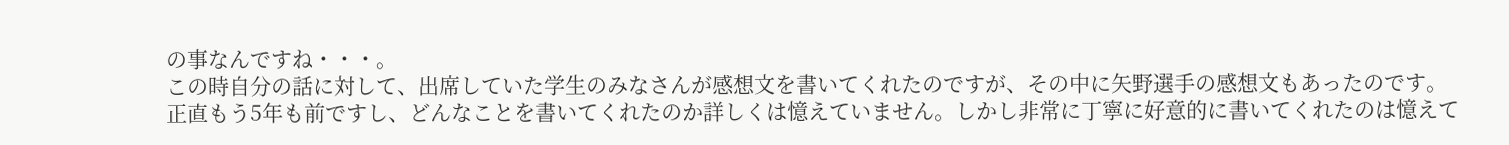の事なんですね・・・。
この時自分の話に対して、出席していた学生のみなさんが感想文を書いてくれたのですが、その中に矢野選手の感想文もあったのです。
正直もう5年も前ですし、どんなことを書いてくれたのか詳しくは憶えていません。しかし非常に丁寧に好意的に書いてくれたのは憶えて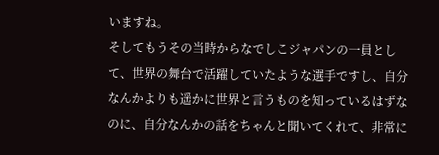いますね。
そしてもうその当時からなでしこジャパンの一員として、世界の舞台で活躍していたような選手ですし、自分なんかよりも遥かに世界と言うものを知っているはずなのに、自分なんかの話をちゃんと聞いてくれて、非常に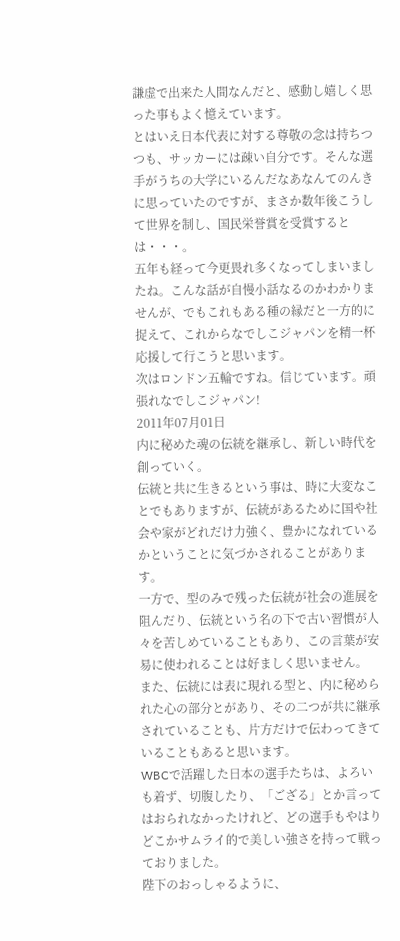謙虚で出来た人間なんだと、感動し嬉しく思った事もよく憶えています。
とはいえ日本代表に対する尊敬の念は持ちつつも、サッカーには疎い自分です。そんな選手がうちの大学にいるんだなあなんてのんきに思っていたのですが、まさか数年後こうして世界を制し、国民栄誉賞を受賞するとは・・・。
五年も経って今更畏れ多くなってしまいましたね。こんな話が自慢小話なるのかわかりませんが、でもこれもある種の縁だと一方的に捉えて、これからなでしこジャパンを精一杯応援して行こうと思います。
次はロンドン五輪ですね。信じています。頑張れなでしこジャパン!
2011年07月01日
内に秘めた魂の伝統を継承し、新しい時代を創っていく。
伝統と共に生きるという事は、時に大変なことでもありますが、伝統があるために国や社会や家がどれだけ力強く、豊かになれているかということに気づかされることがあります。
一方で、型のみで残った伝統が社会の進展を阻んだり、伝統という名の下で古い習慣が人々を苦しめていることもあり、この言葉が安易に使われることは好ましく思いません。
また、伝統には表に現れる型と、内に秘められた心の部分とがあり、その二つが共に継承されていることも、片方だけで伝わってきていることもあると思います。
WBCで活躍した日本の選手たちは、よろいも着ず、切腹したり、「ござる」とか言ってはおられなかったけれど、どの選手もやはりどこかサムライ的で美しい強さを持って戦っておりました。
陛下のおっしゃるように、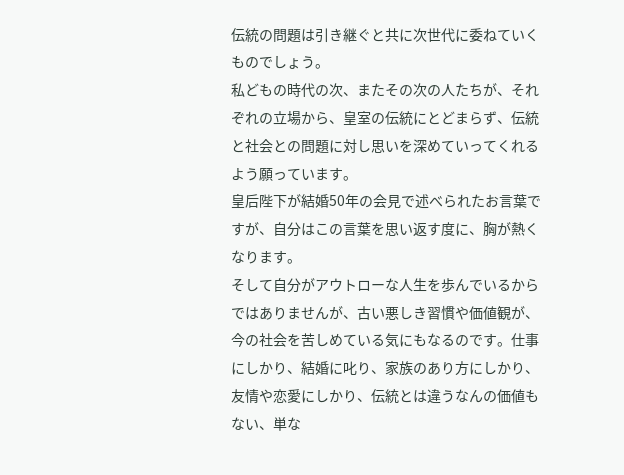伝統の問題は引き継ぐと共に次世代に委ねていくものでしょう。
私どもの時代の次、またその次の人たちが、それぞれの立場から、皇室の伝統にとどまらず、伝統と社会との問題に対し思いを深めていってくれるよう願っています。
皇后陛下が結婚50年の会見で述べられたお言葉ですが、自分はこの言葉を思い返す度に、胸が熱くなります。
そして自分がアウトローな人生を歩んでいるからではありませんが、古い悪しき習慣や価値観が、今の社会を苦しめている気にもなるのです。仕事にしかり、結婚に叱り、家族のあり方にしかり、友情や恋愛にしかり、伝統とは違うなんの価値もない、単な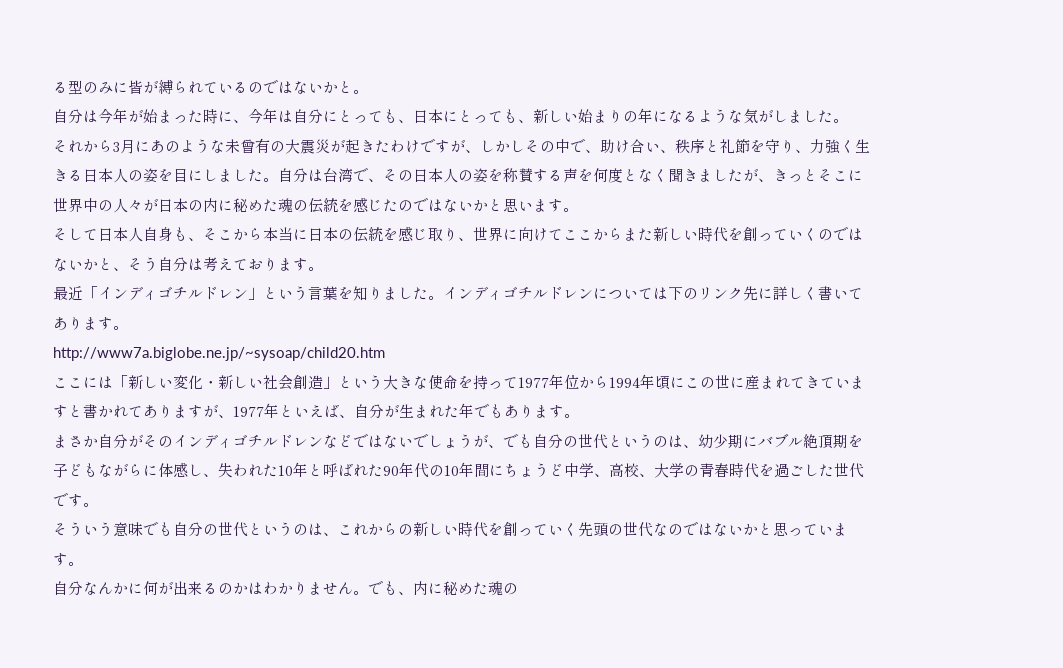る型のみに皆が縛られているのではないかと。
自分は今年が始まった時に、今年は自分にとっても、日本にとっても、新しい始まりの年になるような気がしました。
それから3月にあのような未曾有の大震災が起きたわけですが、しかしその中で、助け合い、秩序と礼節を守り、力強く生きる日本人の姿を目にしました。自分は台湾で、その日本人の姿を称賛する声を何度となく聞きましたが、きっとそこに世界中の人々が日本の内に秘めた魂の伝統を感じたのではないかと思います。
そして日本人自身も、そこから本当に日本の伝統を感じ取り、世界に向けてここからまた新しい時代を創っていくのではないかと、そう自分は考えております。
最近「インディゴチルドレン」という言葉を知りました。インディゴチルドレンについては下のリンク先に詳しく書いてあります。
http://www7a.biglobe.ne.jp/~sysoap/child20.htm
ここには「新しい変化・新しい社会創造」という大きな使命を持って1977年位から1994年頃にこの世に産まれてきていますと書かれてありますが、1977年といえば、自分が生まれた年でもあります。
まさか自分がそのインディゴチルドレンなどではないでしょうが、でも自分の世代というのは、幼少期にバブル絶頂期を子どもながらに体感し、失われた10年と呼ばれた90年代の10年間にちょうど中学、高校、大学の青春時代を過ごした世代です。
そういう意味でも自分の世代というのは、これからの新しい時代を創っていく先頭の世代なのではないかと思っています。
自分なんかに何が出来るのかはわかりません。でも、内に秘めた魂の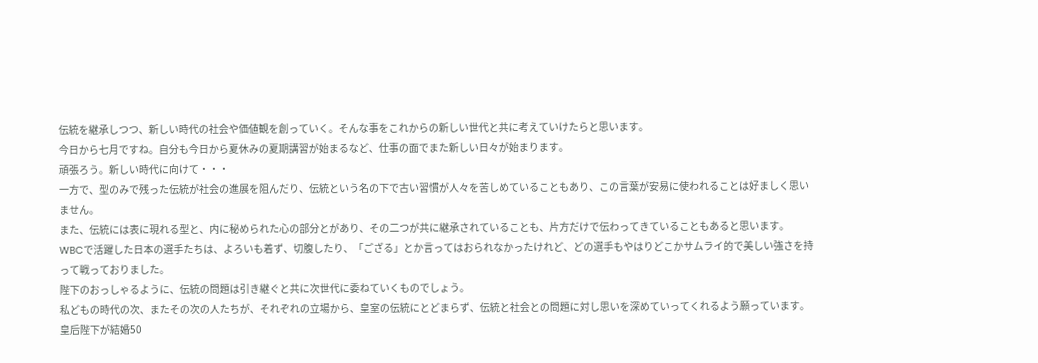伝統を継承しつつ、新しい時代の社会や価値観を創っていく。そんな事をこれからの新しい世代と共に考えていけたらと思います。
今日から七月ですね。自分も今日から夏休みの夏期講習が始まるなど、仕事の面でまた新しい日々が始まります。
頑張ろう。新しい時代に向けて・・・
一方で、型のみで残った伝統が社会の進展を阻んだり、伝統という名の下で古い習慣が人々を苦しめていることもあり、この言葉が安易に使われることは好ましく思いません。
また、伝統には表に現れる型と、内に秘められた心の部分とがあり、その二つが共に継承されていることも、片方だけで伝わってきていることもあると思います。
WBCで活躍した日本の選手たちは、よろいも着ず、切腹したり、「ござる」とか言ってはおられなかったけれど、どの選手もやはりどこかサムライ的で美しい強さを持って戦っておりました。
陛下のおっしゃるように、伝統の問題は引き継ぐと共に次世代に委ねていくものでしょう。
私どもの時代の次、またその次の人たちが、それぞれの立場から、皇室の伝統にとどまらず、伝統と社会との問題に対し思いを深めていってくれるよう願っています。
皇后陛下が結婚50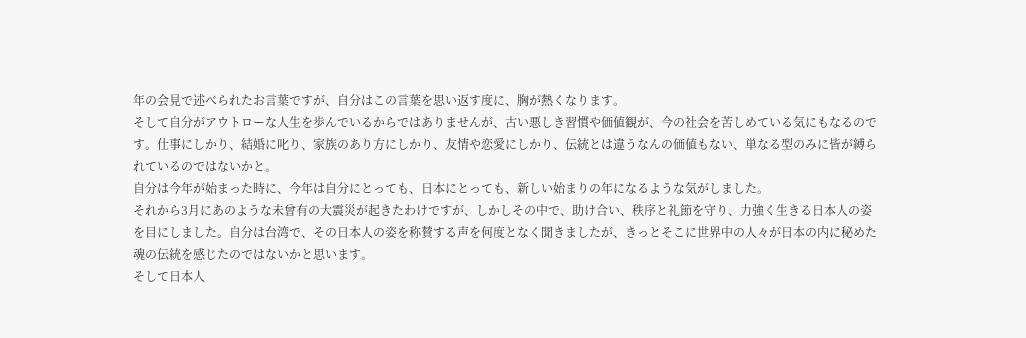年の会見で述べられたお言葉ですが、自分はこの言葉を思い返す度に、胸が熱くなります。
そして自分がアウトローな人生を歩んでいるからではありませんが、古い悪しき習慣や価値観が、今の社会を苦しめている気にもなるのです。仕事にしかり、結婚に叱り、家族のあり方にしかり、友情や恋愛にしかり、伝統とは違うなんの価値もない、単なる型のみに皆が縛られているのではないかと。
自分は今年が始まった時に、今年は自分にとっても、日本にとっても、新しい始まりの年になるような気がしました。
それから3月にあのような未曾有の大震災が起きたわけですが、しかしその中で、助け合い、秩序と礼節を守り、力強く生きる日本人の姿を目にしました。自分は台湾で、その日本人の姿を称賛する声を何度となく聞きましたが、きっとそこに世界中の人々が日本の内に秘めた魂の伝統を感じたのではないかと思います。
そして日本人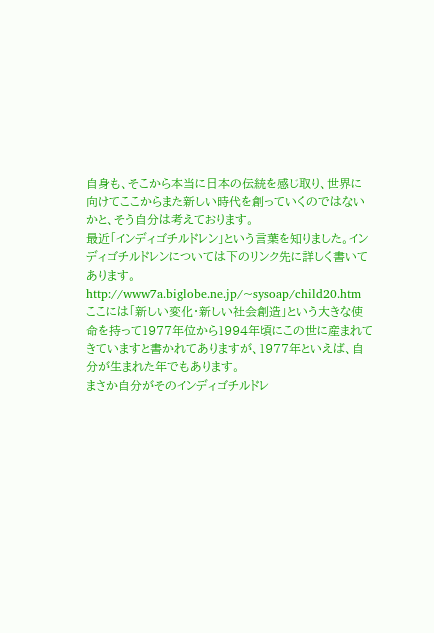自身も、そこから本当に日本の伝統を感じ取り、世界に向けてここからまた新しい時代を創っていくのではないかと、そう自分は考えております。
最近「インディゴチルドレン」という言葉を知りました。インディゴチルドレンについては下のリンク先に詳しく書いてあります。
http://www7a.biglobe.ne.jp/~sysoap/child20.htm
ここには「新しい変化・新しい社会創造」という大きな使命を持って1977年位から1994年頃にこの世に産まれてきていますと書かれてありますが、1977年といえば、自分が生まれた年でもあります。
まさか自分がそのインディゴチルドレ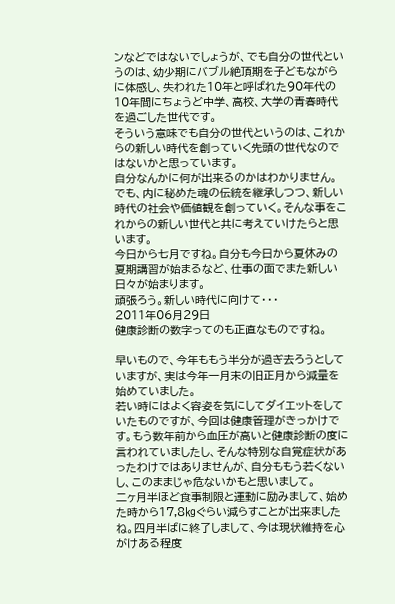ンなどではないでしょうが、でも自分の世代というのは、幼少期にバブル絶頂期を子どもながらに体感し、失われた10年と呼ばれた90年代の10年間にちょうど中学、高校、大学の青春時代を過ごした世代です。
そういう意味でも自分の世代というのは、これからの新しい時代を創っていく先頭の世代なのではないかと思っています。
自分なんかに何が出来るのかはわかりません。でも、内に秘めた魂の伝統を継承しつつ、新しい時代の社会や価値観を創っていく。そんな事をこれからの新しい世代と共に考えていけたらと思います。
今日から七月ですね。自分も今日から夏休みの夏期講習が始まるなど、仕事の面でまた新しい日々が始まります。
頑張ろう。新しい時代に向けて・・・
2011年06月29日
健康診断の数字ってのも正直なものですね。

早いもので、今年ももう半分が過ぎ去ろうとしていますが、実は今年一月末の旧正月から減量を始めていました。
若い時にはよく容姿を気にしてダイエットをしていたものですが、今回は健康管理がきっかけです。もう数年前から血圧が高いと健康診断の度に言われていましたし、そんな特別な自覚症状があったわけではありませんが、自分ももう若くないし、このままじゃ危ないかもと思いまして。
二ヶ月半ほど食事制限と運動に励みまして、始めた時から17,8㎏ぐらい減らすことが出来ましたね。四月半ばに終了しまして、今は現状維持を心がけある程度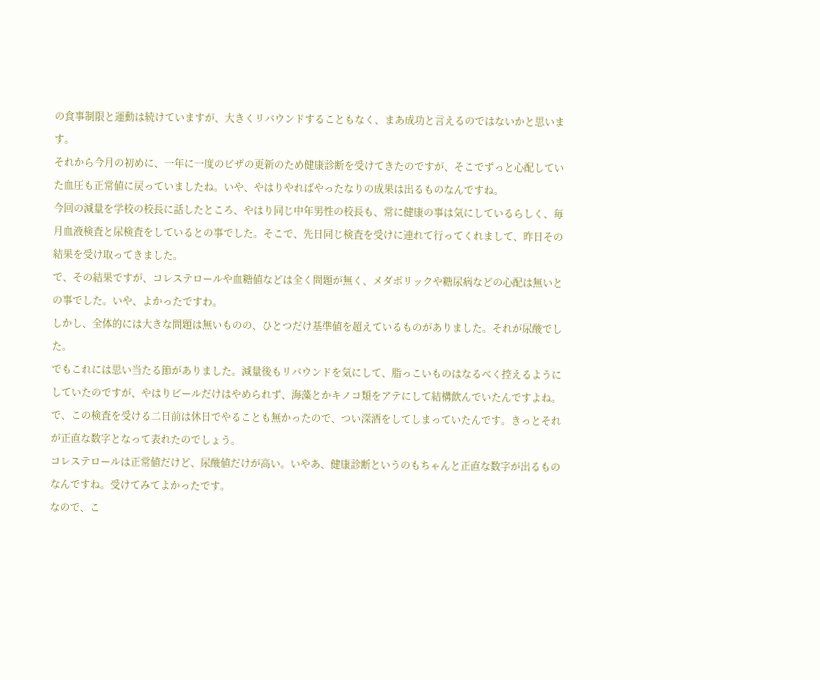の食事制限と運動は続けていますが、大きくリバウンドすることもなく、まあ成功と言えるのではないかと思います。
それから今月の初めに、一年に一度のビザの更新のため健康診断を受けてきたのですが、そこでずっと心配していた血圧も正常値に戻っていましたね。いや、やはりやればやったなりの成果は出るものなんですね。
今回の減量を学校の校長に話したところ、やはり同じ中年男性の校長も、常に健康の事は気にしているらしく、毎月血液検査と尿検査をしているとの事でした。そこで、先日同じ検査を受けに連れて行ってくれまして、昨日その結果を受け取ってきました。
で、その結果ですが、コレステロールや血糖値などは全く問題が無く、メダボリックや糖尿病などの心配は無いとの事でした。いや、よかったですわ。
しかし、全体的には大きな問題は無いものの、ひとつだけ基準値を超えているものがありました。それが尿酸でした。
でもこれには思い当たる節がありました。減量後もリバウンドを気にして、脂っこいものはなるべく控えるようにしていたのですが、やはりビールだけはやめられず、海藻とかキノコ類をアテにして結構飲んでいたんですよね。
で、この検査を受ける二日前は休日でやることも無かったので、つい深酒をしてしまっていたんです。きっとそれが正直な数字となって表れたのでしょう。
コレステロールは正常値だけど、尿酸値だけが高い。いやあ、健康診断というのもちゃんと正直な数字が出るものなんですね。受けてみてよかったです。
なので、こ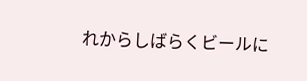れからしばらくビールに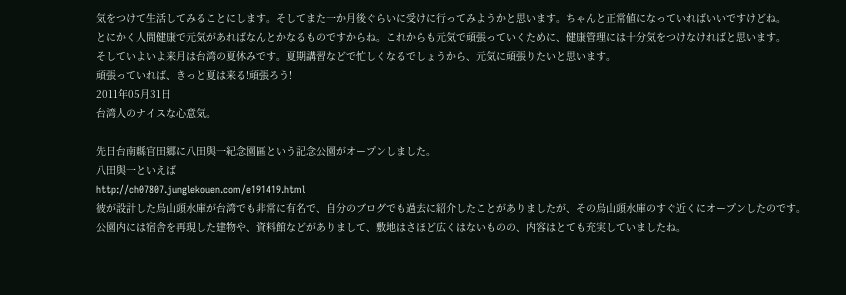気をつけて生活してみることにします。そしてまた一か月後ぐらいに受けに行ってみようかと思います。ちゃんと正常値になっていればいいですけどね。
とにかく人間健康で元気があればなんとかなるものですからね。これからも元気で頑張っていくために、健康管理には十分気をつけなければと思います。
そしていよいよ来月は台湾の夏休みです。夏期講習などで忙しくなるでしょうから、元気に頑張りたいと思います。
頑張っていれば、きっと夏は来る!頑張ろう!
2011年05月31日
台湾人のナイスな心意気。

先日台南縣官田郷に八田與一紀念園區という記念公園がオープンしました。
八田與一といえば
http://ch07807.junglekouen.com/e191419.html
彼が設計した烏山頭水庫が台湾でも非常に有名で、自分のブログでも過去に紹介したことがありましたが、その烏山頭水庫のすぐ近くにオープンしたのです。
公園内には宿舎を再現した建物や、資料館などがありまして、敷地はさほど広くはないものの、内容はとても充実していましたね。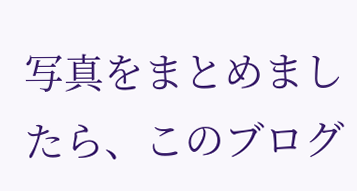写真をまとめましたら、このブログ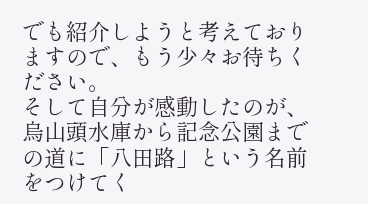でも紹介しようと考えておりますので、もう少々お待ちください。
そして自分が感動したのが、烏山頭水庫から記念公園までの道に「八田路」という名前をつけてく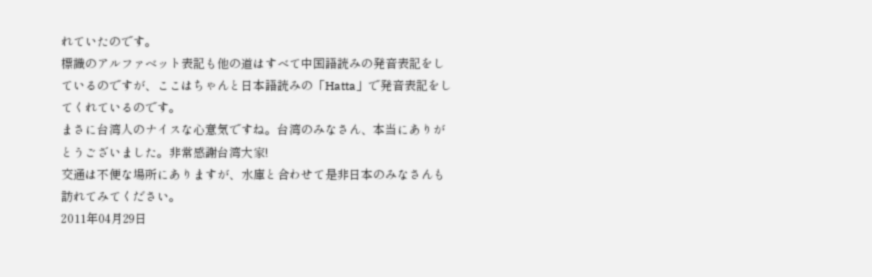れていたのです。
標識のアルファベット表記も他の道はすべて中国語読みの発音表記をしているのですが、ここはちゃんと日本語読みの「Hatta」で発音表記をしてくれているのです。
まさに台湾人のナイスな心意気ですね。台湾のみなさん、本当にありがとうございました。非常感謝台湾大家!
交通は不便な場所にありますが、水庫と合わせて是非日本のみなさんも訪れてみてください。
2011年04月29日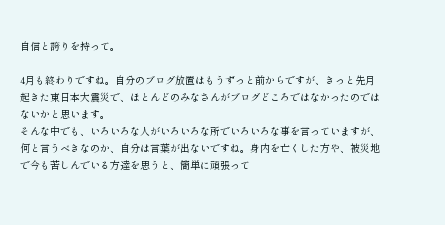自信と誇りを持って。

4月も終わりですね。自分のブログ放置はもうずっと前からですが、きっと先月起きた東日本大震災で、ほとんどのみなさんがブログどころではなかったのではないかと思います。
そんな中でも、いろいろな人がいろいろな所でいろいろな事を言っていますが、何と言うべきなのか、自分は言葉が出ないですね。身内を亡くした方や、被災地で今も苦しんでいる方達を思うと、簡単に頑張って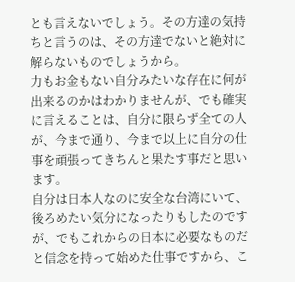とも言えないでしょう。その方達の気持ちと言うのは、その方達でないと絶対に解らないものでしょうから。
力もお金もない自分みたいな存在に何が出来るのかはわかりませんが、でも確実に言えることは、自分に限らず全ての人が、今まで通り、今まで以上に自分の仕事を頑張ってきちんと果たす事だと思います。
自分は日本人なのに安全な台湾にいて、後ろめたい気分になったりもしたのですが、でもこれからの日本に必要なものだと信念を持って始めた仕事ですから、こ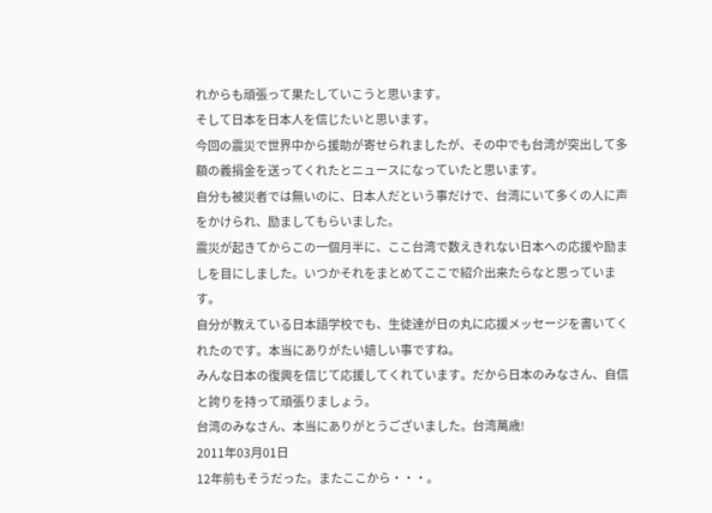れからも頑張って果たしていこうと思います。
そして日本を日本人を信じたいと思います。
今回の震災で世界中から援助が寄せられましたが、その中でも台湾が突出して多額の義捐金を送ってくれたとニュースになっていたと思います。
自分も被災者では無いのに、日本人だという事だけで、台湾にいて多くの人に声をかけられ、励ましてもらいました。
震災が起きてからこの一個月半に、ここ台湾で数えきれない日本への応援や励ましを目にしました。いつかそれをまとめてここで紹介出来たらなと思っています。
自分が教えている日本語学校でも、生徒達が日の丸に応援メッセージを書いてくれたのです。本当にありがたい嬉しい事ですね。
みんな日本の復興を信じて応援してくれています。だから日本のみなさん、自信と誇りを持って頑張りましょう。
台湾のみなさん、本当にありがとうございました。台湾萬歳!
2011年03月01日
12年前もそうだった。またここから・・・。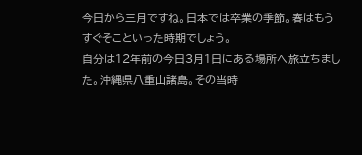今日から三月ですね。日本では卒業の季節。春はもうすぐそこといった時期でしょう。
自分は12年前の今日3月1日にある場所へ旅立ちました。沖縄県八重山諸島。その当時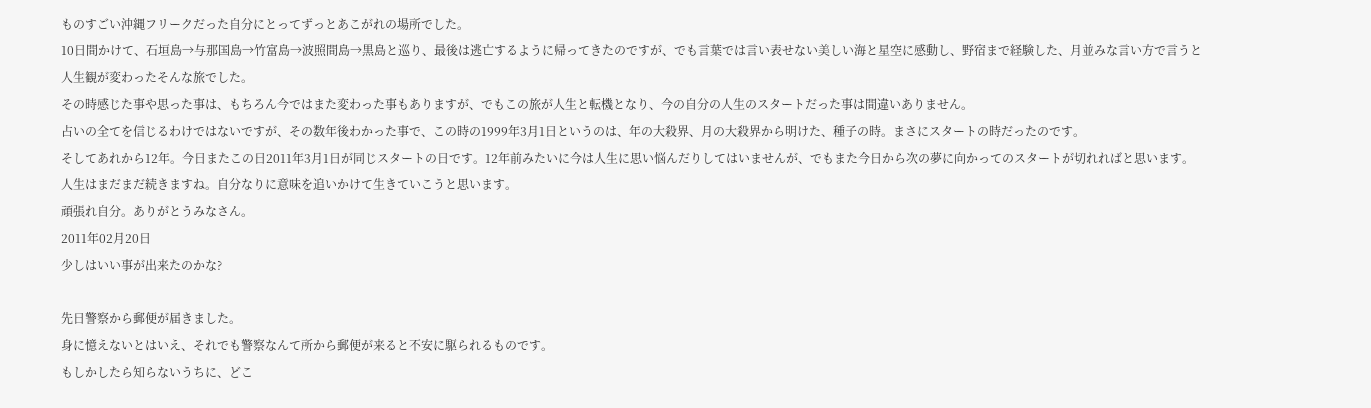ものすごい沖縄フリークだった自分にとってずっとあこがれの場所でした。
10日間かけて、石垣島→与那国島→竹富島→波照間島→黒島と巡り、最後は逃亡するように帰ってきたのですが、でも言葉では言い表せない美しい海と星空に感動し、野宿まで経験した、月並みな言い方で言うと人生観が変わったそんな旅でした。
その時感じた事や思った事は、もちろん今ではまた変わった事もありますが、でもこの旅が人生と転機となり、今の自分の人生のスタートだった事は間違いありません。
占いの全てを信じるわけではないですが、その数年後わかった事で、この時の1999年3月1日というのは、年の大殺界、月の大殺界から明けた、種子の時。まさにスタートの時だったのです。
そしてあれから12年。今日またこの日2011年3月1日が同じスタートの日です。12年前みたいに今は人生に思い悩んだりしてはいませんが、でもまた今日から次の夢に向かってのスタートが切れればと思います。
人生はまだまだ続きますね。自分なりに意味を追いかけて生きていこうと思います。
頑張れ自分。ありがとうみなさん。
2011年02月20日
少しはいい事が出来たのかな?

先日警察から郵便が届きました。
身に憶えないとはいえ、それでも警察なんて所から郵便が来ると不安に駆られるものです。
もしかしたら知らないうちに、どこ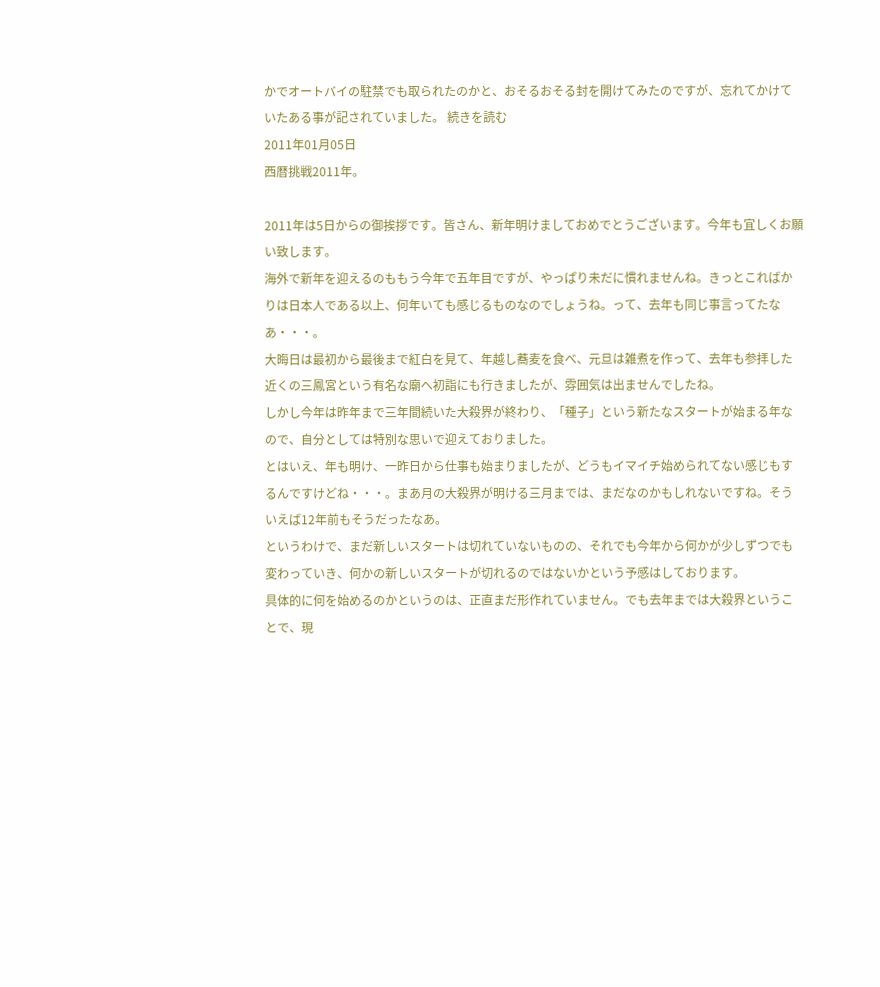かでオートバイの駐禁でも取られたのかと、おそるおそる封を開けてみたのですが、忘れてかけていたある事が記されていました。 続きを読む
2011年01月05日
西暦挑戦2011年。

2011年は5日からの御挨拶です。皆さん、新年明けましておめでとうございます。今年も宜しくお願い致します。
海外で新年を迎えるのももう今年で五年目ですが、やっぱり未だに慣れませんね。きっとこればかりは日本人である以上、何年いても感じるものなのでしょうね。って、去年も同じ事言ってたなあ・・・。
大晦日は最初から最後まで紅白を見て、年越し蕎麦を食べ、元旦は雑煮を作って、去年も参拝した近くの三鳳宮という有名な廟へ初詣にも行きましたが、雰囲気は出ませんでしたね。
しかし今年は昨年まで三年間続いた大殺界が終わり、「種子」という新たなスタートが始まる年なので、自分としては特別な思いで迎えておりました。
とはいえ、年も明け、一昨日から仕事も始まりましたが、どうもイマイチ始められてない感じもするんですけどね・・・。まあ月の大殺界が明ける三月までは、まだなのかもしれないですね。そういえば12年前もそうだったなあ。
というわけで、まだ新しいスタートは切れていないものの、それでも今年から何かが少しずつでも変わっていき、何かの新しいスタートが切れるのではないかという予感はしております。
具体的に何を始めるのかというのは、正直まだ形作れていません。でも去年までは大殺界ということで、現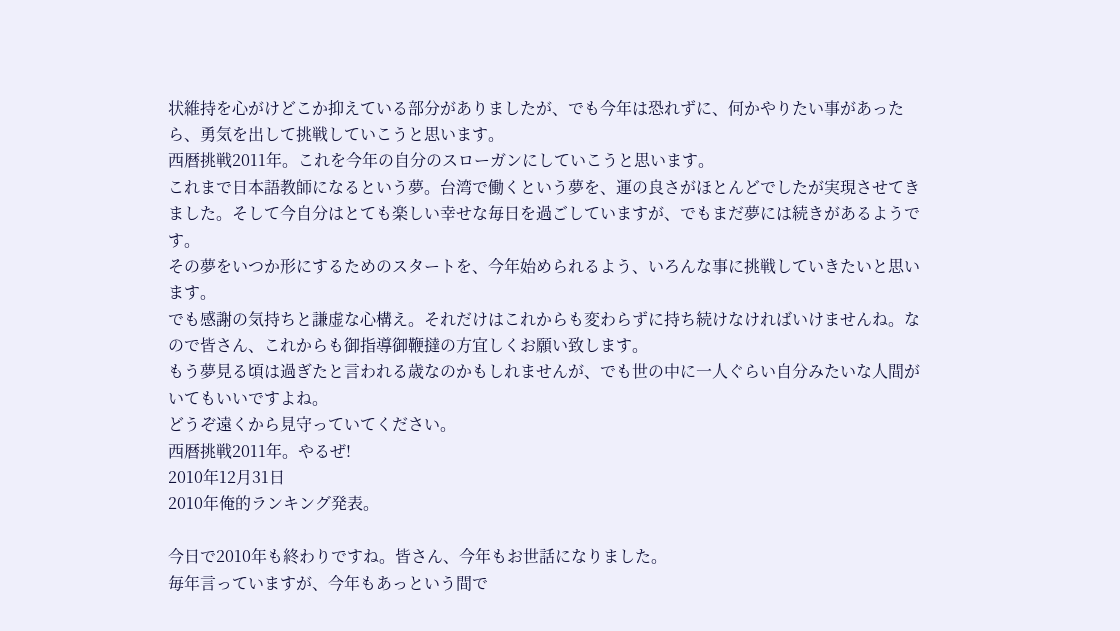状維持を心がけどこか抑えている部分がありましたが、でも今年は恐れずに、何かやりたい事があったら、勇気を出して挑戦していこうと思います。
西暦挑戦2011年。これを今年の自分のスローガンにしていこうと思います。
これまで日本語教師になるという夢。台湾で働くという夢を、運の良さがほとんどでしたが実現させてきました。そして今自分はとても楽しい幸せな毎日を過ごしていますが、でもまだ夢には続きがあるようです。
その夢をいつか形にするためのスタートを、今年始められるよう、いろんな事に挑戦していきたいと思います。
でも感謝の気持ちと謙虚な心構え。それだけはこれからも変わらずに持ち続けなければいけませんね。なので皆さん、これからも御指導御鞭撻の方宜しくお願い致します。
もう夢見る頃は過ぎたと言われる歳なのかもしれませんが、でも世の中に一人ぐらい自分みたいな人間がいてもいいですよね。
どうぞ遠くから見守っていてください。
西暦挑戦2011年。やるぜ!
2010年12月31日
2010年俺的ランキング発表。

今日で2010年も終わりですね。皆さん、今年もお世話になりました。
毎年言っていますが、今年もあっという間で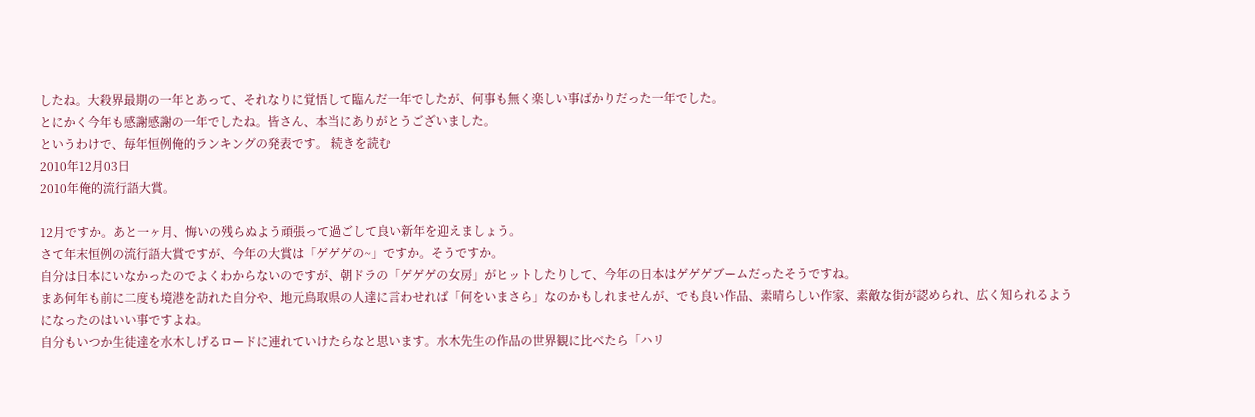したね。大殺界最期の一年とあって、それなりに覚悟して臨んだ一年でしたが、何事も無く楽しい事ばかりだった一年でした。
とにかく今年も感謝感謝の一年でしたね。皆さん、本当にありがとうございました。
というわけで、毎年恒例俺的ランキングの発表です。 続きを読む
2010年12月03日
2010年俺的流行語大賞。

12月ですか。あと一ヶ月、悔いの残らぬよう頑張って過ごして良い新年を迎えましょう。
さて年末恒例の流行語大賞ですが、今年の大賞は「ゲゲゲの~」ですか。そうですか。
自分は日本にいなかったのでよくわからないのですが、朝ドラの「ゲゲゲの女房」がヒットしたりして、今年の日本はゲゲゲブームだったそうですね。
まあ何年も前に二度も境港を訪れた自分や、地元鳥取県の人達に言わせれば「何をいまさら」なのかもしれませんが、でも良い作品、素晴らしい作家、素敵な街が認められ、広く知られるようになったのはいい事ですよね。
自分もいつか生徒達を水木しげるロードに連れていけたらなと思います。水木先生の作品の世界観に比べたら「ハリ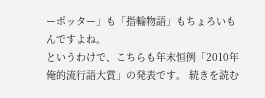ーポッター」も「指輪物語」もちょろいもんですよね。
というわけで、こちらも年末恒例「2010年俺的流行語大賞」の発表です。 続きを読む